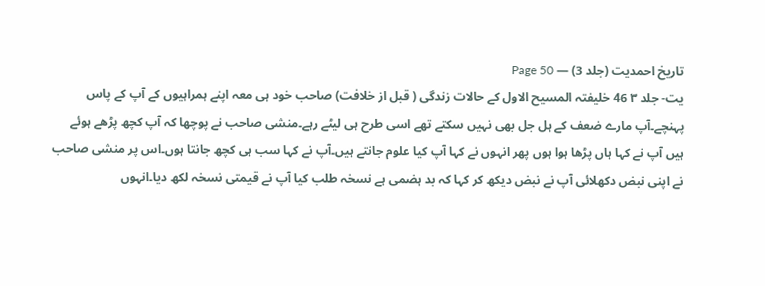تاریخ احمدیت (جلد 3) — Page 50
یت- جلد ۳ 46 خلیفتہ المسیح الاول کے حالات زندگی ( قبل از خلافت) صاحب خود ہی معہ اپنے ہمراہیوں کے آپ کے پاس پہنچے۔آپ مارے ضعف کے ہل جل بھی نہیں سکتے تھے اسی طرح ہی لیٹے رہے۔منشی صاحب نے پوچھا کہ آپ کچھ پڑھے ہوئے ہیں آپ نے کہا ہاں پڑھا ہوا ہوں پھر انہوں نے کہا آپ کیا علوم جانتے ہیں۔آپ نے کہا سب ہی کچھ جانتا ہوں۔اس پر منشی صاحب نے اپنی نبض دکھلائی آپ نے نبض دیکھ کر کہا کہ بد ہضمی ہے نسخہ طلب کیا آپ نے قیمتی نسخہ لکھ دیا۔انہوں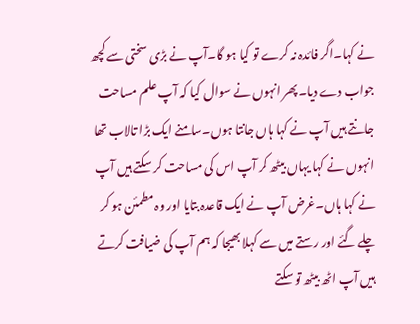نے کہا۔اگر فائدہ نہ کرے تو کیا ہو گا۔آپ نے بڑی سختی سے کچھ جواب دے دیا۔پھر انہوں نے سوال کیا کہ آپ علم مساحت جانتے ہیں آپ نے کہا ہاں جانتا ہوں۔سامنے ایک بڑا تالاب تھا انہوں نے کہا یہاں بیٹھ کر آپ اس کی مساحت کر سکتے ہیں آپ نے کہا ہاں۔غرض آپ نے ایک قاعدہ بتایا اور وہ مطمئن ہو کر چلے گئے اور رستے میں سے کہلا بھیجا کہ ہم آپ کی ضیافت کرتے ہیں آپ اٹھ بیٹھ تو سکتے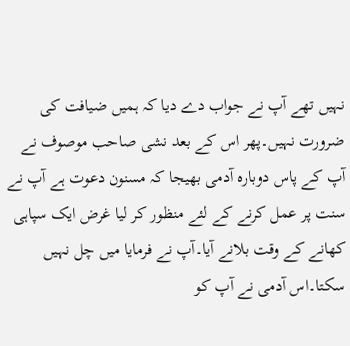نہیں تھے آپ نے جواب دے دیا کہ ہمیں ضیافت کی ضرورت نہیں۔پھر اس کے بعد نشی صاحب موصوف نے آپ کے پاس دوبارہ آدمی بھیجا کہ مسنون دعوت ہے آپ نے سنت پر عمل کرنے کے لئے منظور کر لیا غرض ایک سپاہی کھانے کے وقت بلانے آیا۔آپ نے فرمایا میں چل نہیں سکتا۔اس آدمی نے آپ کو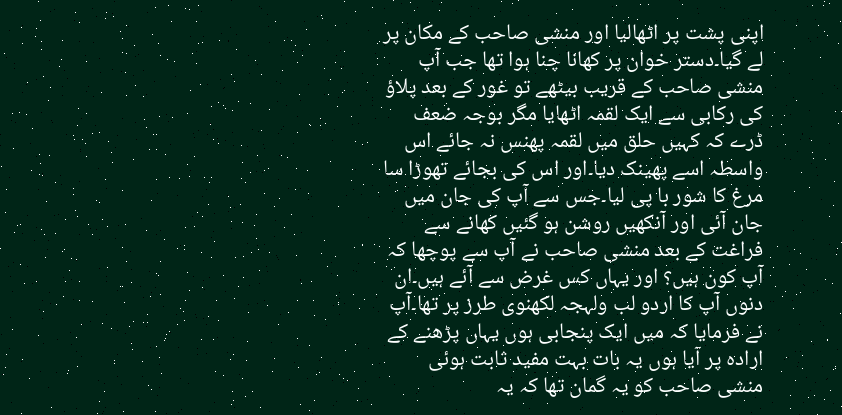اپنی پشت پر اٹھالیا اور منشی صاحب کے مکان پر لے گیا۔دستر خوان پر کھانا چنا ہوا تھا جب آپ منشی صاحب کے قریب بیٹھے تو غور کے بعد پلاؤ کی رکابی سے ایک لقمہ اٹھایا مگر بوجہ ضعف ڈرے کہ کہیں حلق میں لقمہ پھنس نہ جائے اس واسطہ اسے پھینک دیا۔اور اس کی بجائے تھوڑا سا مرغ کا شور با پی لیا۔جس سے آپ کی جان میں جان آئی اور آنکھیں روشن ہو گئیں کھانے سے فراغت کے بعد منشی صاحب نے آپ سے پوچھا کہ آپ کون ہیں؟ اور یہاں کس غرض سے آئے ہیں۔ان دنوں آپ کا اردو لب ولہجہ لکھنوی طرز پر تھا۔آپ نے فرمایا کہ میں ایک پنجابی ہوں یہاں پڑھنے کے ارادہ پر آیا ہوں یہ بات بہت مفید ثابت ہوئی منشی صاحب کو یہ گمان تھا کہ یہ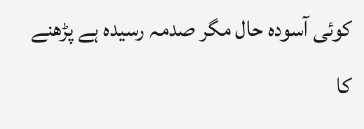کوئی آسودہ حال مگر صدمہ رسیدہ ہے پڑھنے کا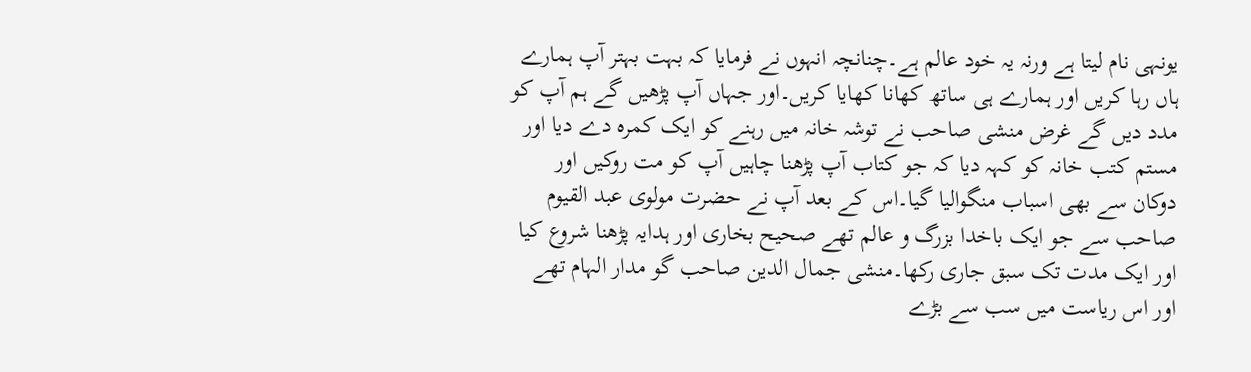یونہی نام لیتا ہے ورنہ یہ خود عالم ہے۔چنانچہ انہوں نے فرمایا کہ بہت بہتر آپ ہمارے ہاں رہا کریں اور ہمارے ہی ساتھ کھانا کھایا کریں۔اور جہاں آپ پڑھیں گے ہم آپ کو مدد دیں گے غرض منشی صاحب نے توشہ خانہ میں رہنے کو ایک کمرہ دے دیا اور مستم کتب خانہ کو کہہ دیا کہ جو کتاب آپ پڑھنا چاہیں آپ کو مت روکیں اور دوکان سے بھی اسباب منگوالیا گیا۔اس کے بعد آپ نے حضرت مولوی عبد القیوم صاحب سے جو ایک باخدا بزرگ و عالم تھے صحیح بخاری اور ہدایہ پڑھنا شروع کیا اور ایک مدت تک سبق جاری رکھا۔منشی جمال الدین صاحب گو مدار الہام تھے اور اس ریاست میں سب سے بڑے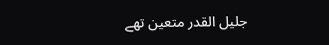جلیل القدر متعین تھے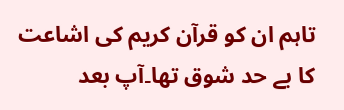تاہم ان کو قرآن کریم کی اشاعت کا بے حد شوق تھا۔آپ بعد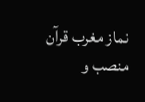نماز مغرب قرآن منصب و